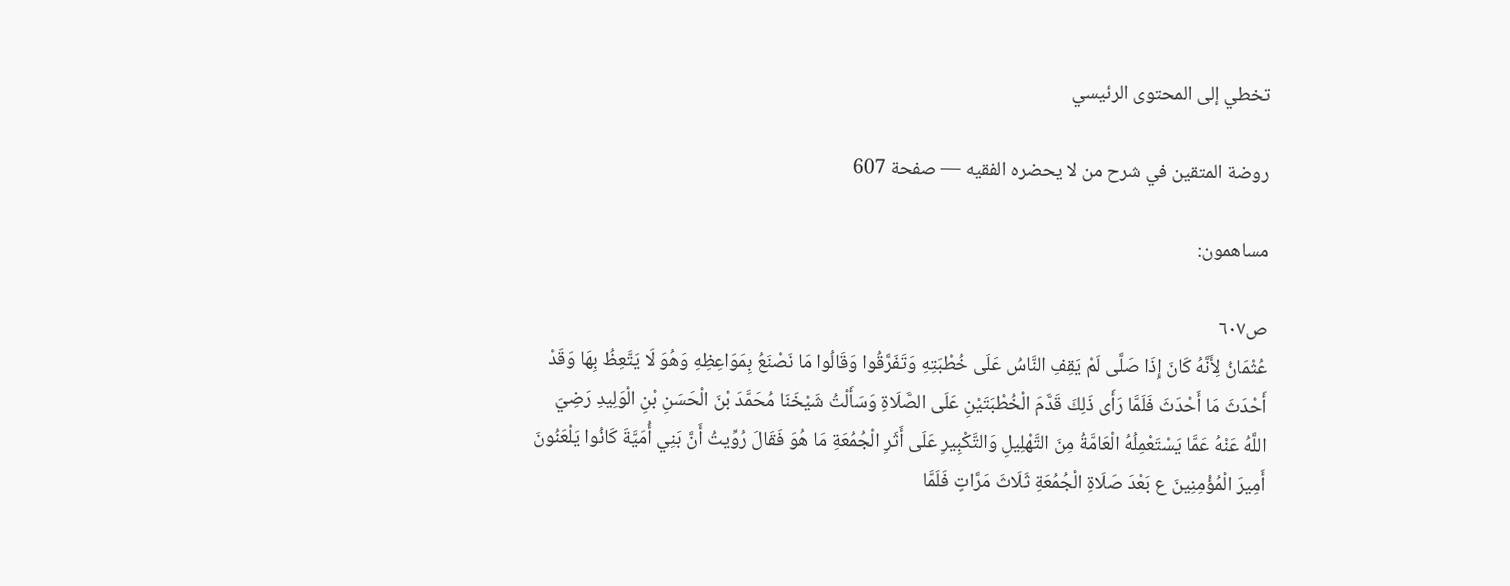تخطي إلى المحتوى الرئيسي

روضة المتقين في شرح من لا يحضره الفقيه — صفحة 607

مساهمون:

ص٦٠٧
عُثْمَانُ لِأَنَّهُ كَانَ إِذَا صَلَّى لَمْ يَقِفِ النَّاسُ عَلَى خُطْبَتِهِ وَتَفَرَّقُوا وَقَالُوا مَا نَصْنَعُ بِمَوَاعِظِهِ وَهُوَ لَا يَتَّعِظُ بِهَا وَقَدْ أَحْدَثَ مَا أَحْدَثَ فَلَمَّا رَأَى ذَلِكَ قَدَّمَ الْخُطْبَتَيْنِ عَلَى الصَّلَاةِ وَسَأَلْتُ شَيْخَنَا مُحَمَّدَ بْنَ الْحَسَنِ بْنِ الْوَلِيدِ رَضِيَ اللَّهُ عَنْهُ عَمَّا يَسْتَعْمِلُهُ الْعَامَّةُ مِنَ التَّهْلِيلِ وَالتَّكْبِيرِ عَلَى أَثَرِ الْجُمُعَةِ مَا هُوَ فَقَالَ رُوِّيتُ أَنَّ بَنِي أُمَيَّةَ كَانُوا يَلْعَنُونَ أَمِيرَ الْمُؤْمِنِينَ ع بَعْدَ صَلَاةِ الْجُمُعَةِ ثَلَاثَ مَرَّاتٍ فَلَمَّا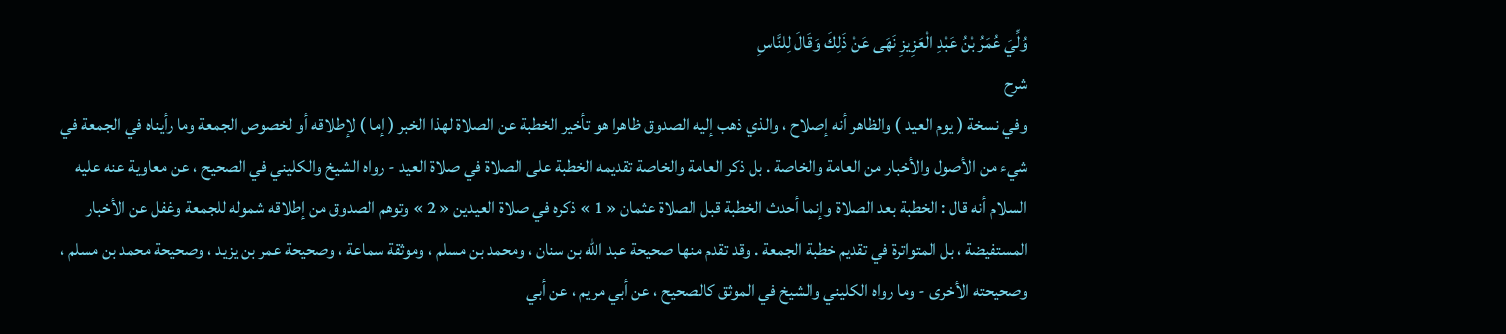وُلِّيَ عُمَرُ بْنُ عَبْدِ الْعَزِيزِ نَهَى عَنْ ذَلِكَ وَقَالَ لِلنَّاسِ
شرح
وفي نسخة ( يوم العيد ) والظاهر أنه إصلاح ، والذي ذهب إليه الصدوق ظاهرا هو تأخير الخطبة عن الصلاة لهذا الخبر ( إما ) لإطلاقه أو لخصوص الجمعة وما رأيناه في الجمعة في شيء من الأصول والأخبار من العامة والخاصة . بل ذكر العامة والخاصة تقديمه الخطبة على الصلاة في صلاة العيد - رواه الشيخ والكليني في الصحيح ، عن معاوية عنه عليه السلام أنه قال : الخطبة بعد الصلاة وإنما أحدث الخطبة قبل الصلاة عثمان « 1 » ذكره في صلاة العيدين « 2 » وتوهم الصدوق من إطلاقه شموله للجمعة وغفل عن الأخبار المستفيضة ، بل المتواترة في تقديم خطبة الجمعة . وقد تقدم منها صحيحة عبد الله بن سنان ، ومحمد بن مسلم ، وموثقة سماعة ، وصحيحة عمر بن يزيد ، وصحيحة محمد بن مسلم ، وصحيحته الأخرى - وما رواه الكليني والشيخ في الموثق كالصحيح ، عن أبي مريم ، عن أبي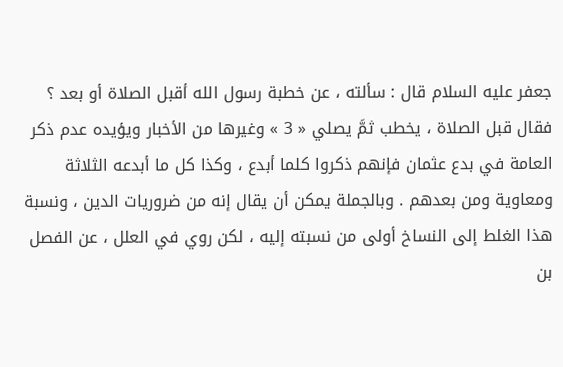جعفر عليه السلام قال : سألته ، عن خطبة رسول الله أقبل الصلاة أو بعد ؟ فقال قبل الصلاة ، يخطب ثمَّ يصلي « 3 » وغيرها من الأخبار ويؤيده عدم ذكر العامة في بدع عثمان فإنهم ذكروا كلما أبدع ، وكذا كل ما أبدعه الثلاثة ومعاوية ومن بعدهم . وبالجملة يمكن أن يقال إنه من ضروريات الدين ، ونسبة هذا الغلط إلى النساخ أولى من نسبته إليه ، لكن روي في العلل ، عن الفصل بن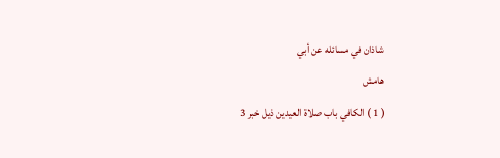شاذان في مسائله عن أبي
هامش
( 1 ) الكافي باب صلاة العيدين ذيل خبر 3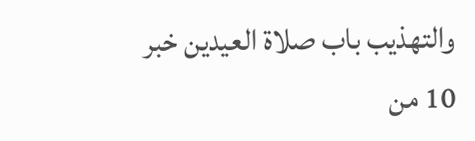والتهذيب باب صلاة العيدين خبر 10 من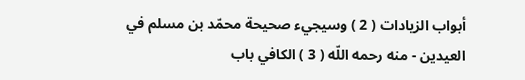أبواب الزيادات ( 2 ) وسيجيء صحيحة محمّد بن مسلم في العيدين - منه رحمه اللّه ( 3 ) الكافي باب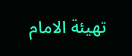تهيئة الامام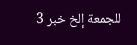للجمعة إلخ خبر 3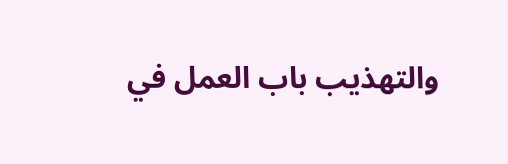والتهذيب باب العمل في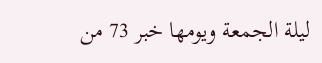ليلة الجمعة ويومها خبر 73 من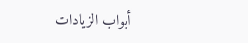أبواب الزيادات